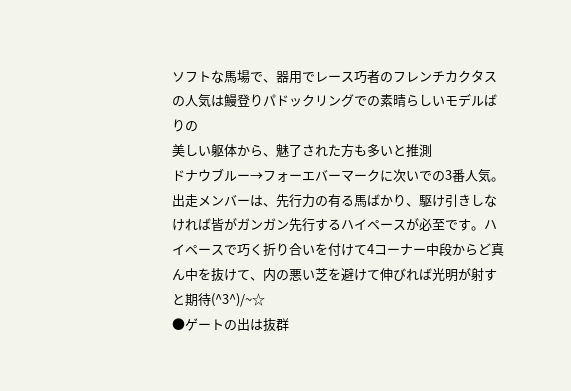ソフトな馬場で、器用でレース巧者のフレンチカクタスの人気は鰻登りパドックリングでの素晴らしいモデルばりの
美しい躯体から、魅了された方も多いと推測
ドナウブルー→フォーエバーマークに次いでの3番人気。出走メンバーは、先行力の有る馬ばかり、駆け引きしなければ皆がガンガン先行するハイペースが必至です。ハイペースで巧く折り合いを付けて4コーナー中段からど真ん中を抜けて、内の悪い芝を避けて伸びれば光明が射すと期待(^3^)/~☆
●ゲートの出は抜群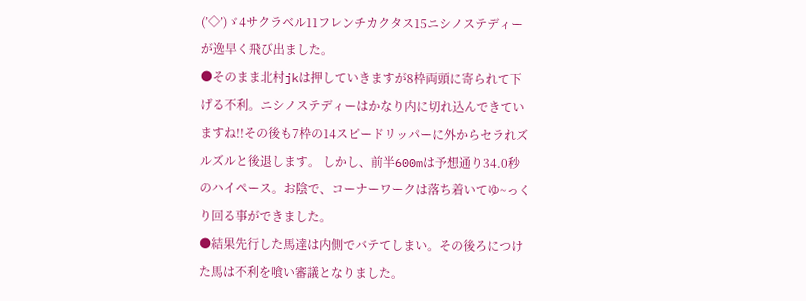(’◇’)ゞ4サクラベル11フレンチカクタス15ニシノステディーが逸早く飛び出ました。
●そのまま北村jkは押していきますが8枠両頭に寄られて下げる不利。ニシノステディーはかなり内に切れ込んできていますね!!その後も7枠の14スピードリッパーに外からセラれズルズルと後退します。 しかし、前半600mは予想通り34.0秒のハイペース。お陰で、コーナーワークは落ち着いてゆ~っくり回る事ができました。
●結果先行した馬達は内側でバテてしまい。その後ろにつけた馬は不利を喰い審議となりました。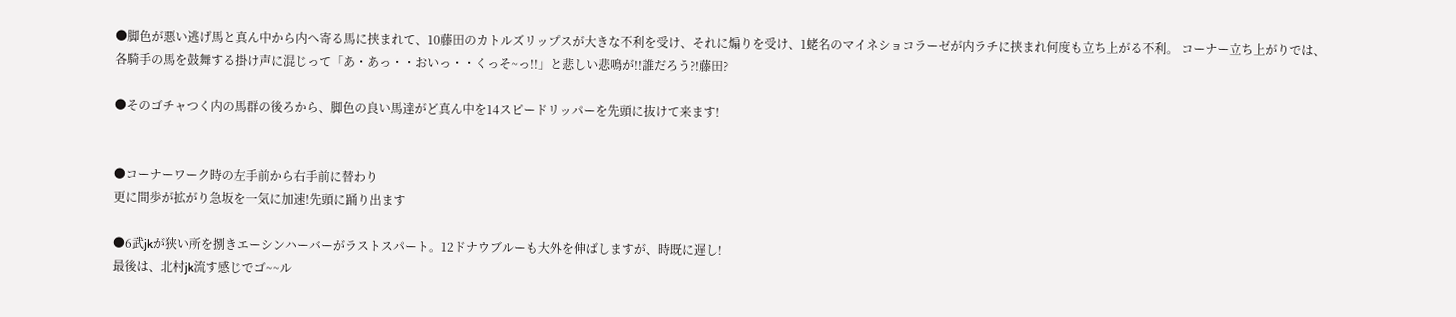●脚色が悪い逃げ馬と真ん中から内へ寄る馬に挟まれて、10藤田のカトルズリップスが大きな不利を受け、それに煽りを受け、1蛯名のマイネショコラーゼが内ラチに挟まれ何度も立ち上がる不利。 コーナー立ち上がりでは、各騎手の馬を鼓舞する掛け声に混じって「あ・あっ・・おいっ・・くっそ~っ!!」と悲しい悲鳴が!!誰だろう?!藤田?

●そのゴチャつく内の馬群の後ろから、脚色の良い馬達がど真ん中を14スピードリッパーを先頭に抜けて来ます!


●コーナーワーク時の左手前から右手前に替わり
更に間歩が拡がり急坂を一気に加速!先頭に踊り出ます

●6武jkが狭い所を捌きエーシンハーバーがラストスパート。12ドナウブルーも大外を伸ばしますが、時既に遅し!
最後は、北村jk流す感じでゴ~~ル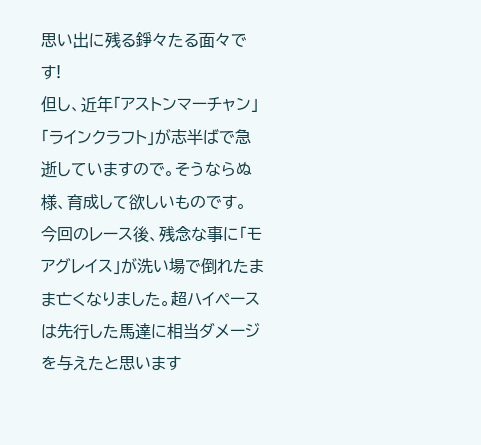思い出に残る錚々たる面々です!
但し、近年「アストンマーチャン」「ラインクラフト」が志半ばで急逝していますので。そうならぬ様、育成して欲しいものです。
今回のレース後、残念な事に「モアグレイス」が洗い場で倒れたまま亡くなりました。超ハイペースは先行した馬達に相当ダメージを与えたと思います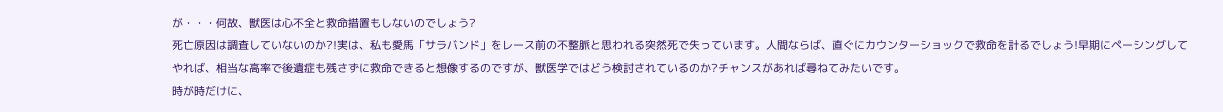が・・・何故、獣医は心不全と救命措置もしないのでしょう?
死亡原因は調査していないのか?!実は、私も愛馬「サラバンド」をレース前の不整脈と思われる突然死で失っています。人間ならば、直ぐにカウンターショックで救命を計るでしょう!早期にペーシングしてやれば、相当な高率で後遺症も残さずに救命できると想像するのですが、獣医学ではどう検討されているのか?チャンスがあれば尋ねてみたいです。
時が時だけに、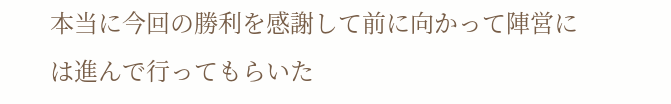本当に今回の勝利を感謝して前に向かって陣営には進んで行ってもらいた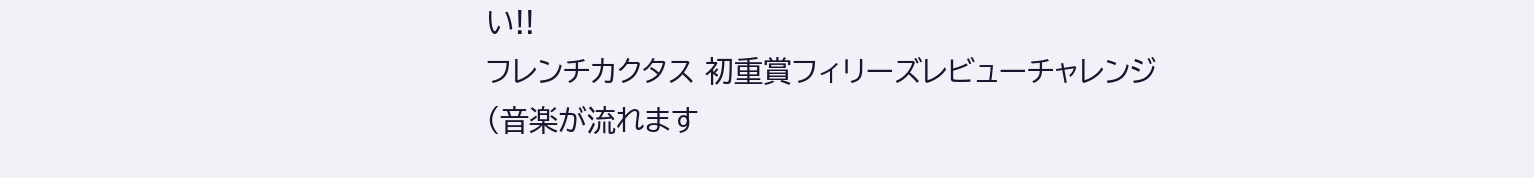い!!
フレンチカクタス 初重賞フィリーズレビューチャレンジ
(音楽が流れます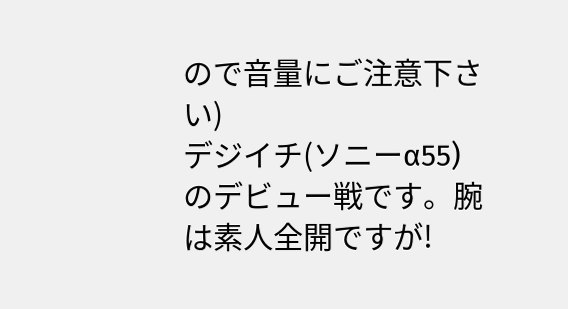ので音量にご注意下さい)
デジイチ(ソニーα55)のデビュー戦です。腕は素人全開ですが!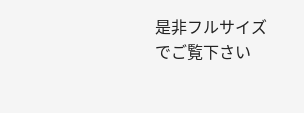是非フルサイズでご覧下さい